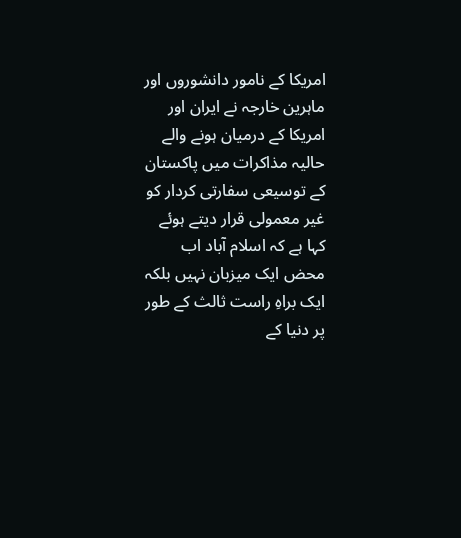امریکا کے نامور دانشوروں اور ماہرین خارجہ نے ایران اور امریکا کے درمیان ہونے والے حالیہ مذاکرات میں پاکستان کے توسیعی سفارتی کردار کو غیر معمولی قرار دیتے ہوئے کہا ہے کہ اسلام آباد اب محض ایک میزبان نہیں بلکہ ایک براہِ راست ثالث کے طور پر دنیا کے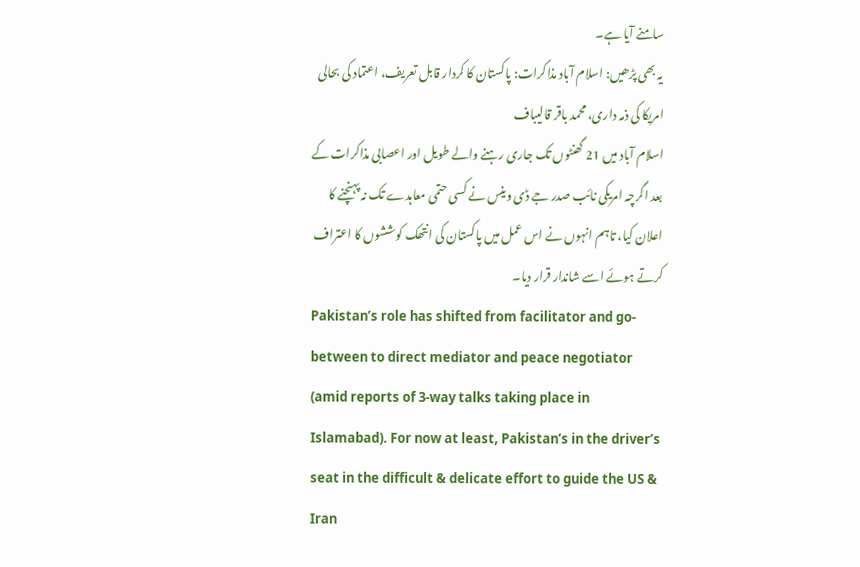سامنے آیا ہے۔
یہ بھی پڑھیں: اسلام آباد مذاکرات: پاکستان کا کردار قابل تعریف، اعتماد کی بحالی امریکا کی ذمہ داری، محمد باقر قالیباف
اسلام آباد میں 21 گھنٹوں تک جاری رہنے والے طویل اور اعصابی مذاکرات کے بعد اگرچہ امریکی نائب صدر جے ڈی وینس نے کسی حتمی معاہدے تک نہ پہنچنے کا اعلان کیا، تاہم انہوں نے اس عمل میں پاکستان کی انتھک کوششوں کا اعتراف کرتے ہوئے اسے شاندار قرار دیا۔
Pakistan’s role has shifted from facilitator and go-between to direct mediator and peace negotiator (amid reports of 3-way talks taking place in Islamabad). For now at least, Pakistan’s in the driver’s seat in the difficult & delicate effort to guide the US & Iran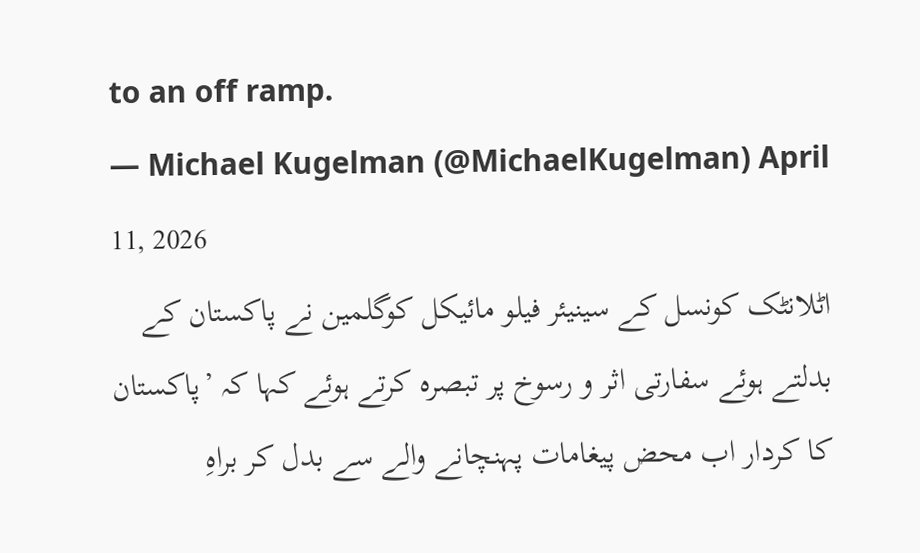to an off ramp.
— Michael Kugelman (@MichaelKugelman) April 11, 2026
اٹلانٹک کونسل کے سینیئر فیلو مائیکل کوگلمین نے پاکستان کے بدلتے ہوئے سفارتی اثر و رسوخ پر تبصرہ کرتے ہوئے کہا کہ ’پاکستان کا کردار اب محض پیغامات پہنچانے والے سے بدل کر براہِ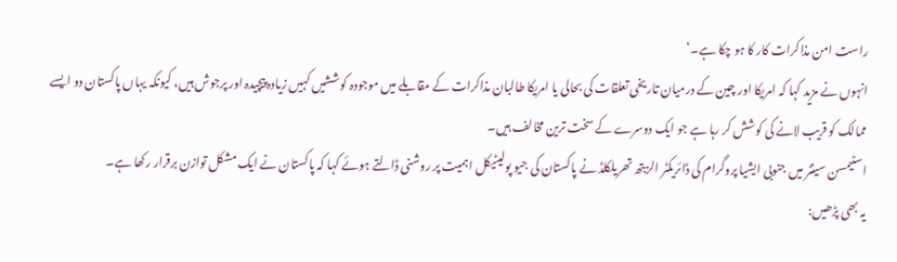راست امن مذاکرات کار کا ہو چکا ہے۔‘
انہوں نے مزید کہا کہ امریکا اور چین کے درمیان تاریخی تعلقات کی بحالی یا امریکا طالبان مذاکرات کے مقابلے میں موجودہ کوششیں کہیں زیادہ پیچیدہ اور پرجوش ہیں، کیونکہ یہاں پاکستان دو ایسے ممالک کو قریب لانے کی کوشش کر رہا ہے جو ایک دوسرے کے سخت ترین مخالف ہیں۔
اسٹیمسن سینٹر میں جنوبی ایشیا پروگرام کی ڈائریکٹر الزبتھ تھریلکلڈ نے پاکستان کی جیو پولیٹیکل اہمیت پر روشنی ڈالتے ہوئے کہا کہ پاکستان نے ایک مشکل توازن برقرار رکھا ہے۔
یہ بھی پڑھیں: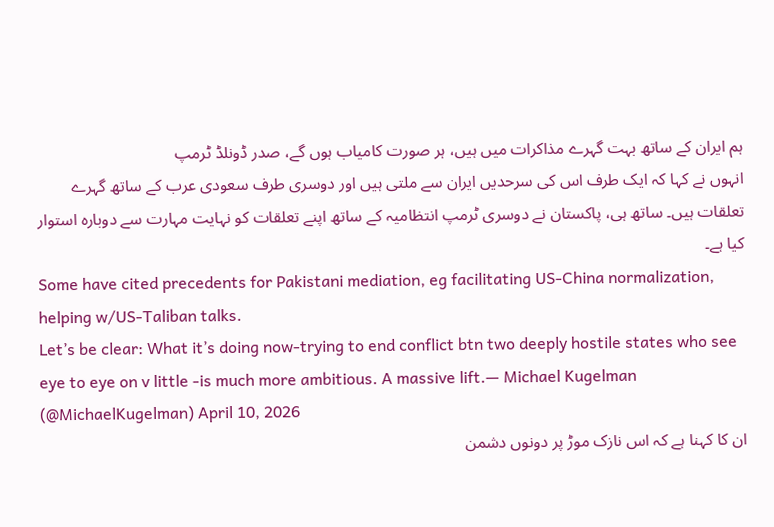ہم ایران کے ساتھ بہت گہرے مذاکرات میں ہیں، ہر صورت کامیاب ہوں گے، صدر ڈونلڈ ٹرمپ
انہوں نے کہا کہ ایک طرف اس کی سرحدیں ایران سے ملتی ہیں اور دوسری طرف سعودی عرب کے ساتھ گہرے تعلقات ہیں۔ ساتھ ہی، پاکستان نے دوسری ٹرمپ انتظامیہ کے ساتھ اپنے تعلقات کو نہایت مہارت سے دوبارہ استوار کیا ہے۔
Some have cited precedents for Pakistani mediation, eg facilitating US-China normalization, helping w/US-Taliban talks.
Let’s be clear: What it’s doing now-trying to end conflict btn two deeply hostile states who see eye to eye on v little -is much more ambitious. A massive lift.— Michael Kugelman (@MichaelKugelman) April 10, 2026
ان کا کہنا ہے کہ اس نازک موڑ پر دونوں دشمن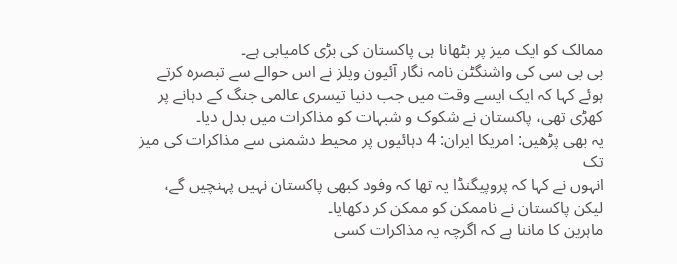ممالک کو ایک میز پر بٹھانا ہی پاکستان کی بڑی کامیابی ہے۔
بی بی سی کی واشنگٹن نامہ نگار آئیون ویلز نے اس حوالے سے تبصرہ کرتے ہوئے کہا کہ ایک ایسے وقت میں جب دنیا تیسری عالمی جنگ کے دہانے پر کھڑی تھی، پاکستان نے شکوک و شبہات کو مذاکرات میں بدل دیا۔
یہ بھی پڑھیں: امریکا ایران: 4 دہائیوں پر محیط دشمنی سے مذاکرات کی میز تک
انہوں نے کہا کہ پروپیگنڈا یہ تھا کہ وفود کبھی پاکستان نہیں پہنچیں گے، لیکن پاکستان نے ناممکن کو ممکن کر دکھایا۔
ماہرین کا ماننا ہے کہ اگرچہ یہ مذاکرات کسی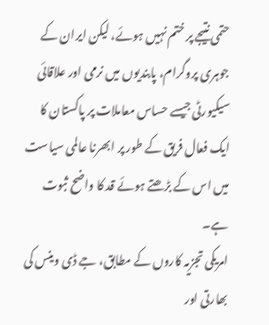حتمی نتیجے پر ختم نہیں ہوئے، لیکن ایران کے جوہری پروگرام، پابندیوں میں نرمی اور علاقائی سیکیورٹی جیسے حساس معاملات پر پاکستان کا ایک فعال فریق کے طور پر ابھرنا عالمی سیاست میں اس کے بڑھتے ہوئے قد کا واضح ثبوت ہے۔
امریکی تجزیہ کاروں کے مطابق، جے ڈی وینس کی بھارتی اور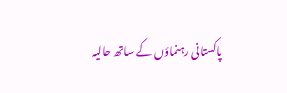پاکستانی رہنماؤں کے ساتھ حالیہ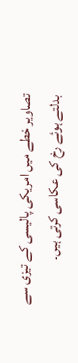تصاویر خطے میں امریکی پالیسی کے تیزی سے بدلتے ہوئے رخ کی عکاسی کرتی ہیں۔